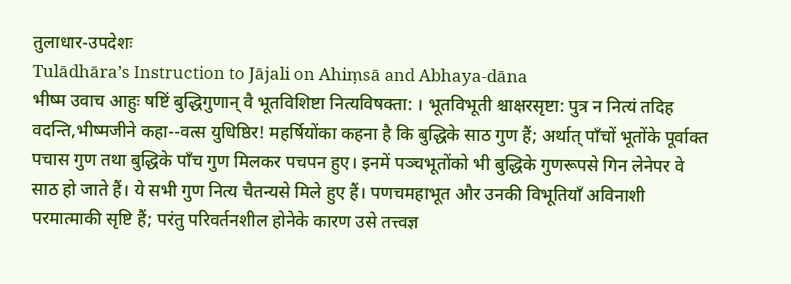तुलाधार-उपदेशः
Tulādhāra’s Instruction to Jājali on Ahiṃsā and Abhaya-dāna
भीष्म उवाच आहुः षष्टिं बुद्धिगुणान् वै भूतविशिष्टा नित्यविषक्ता: । भूतविभूती श्चाक्षरसृष्टा: पुत्र न नित्यं तदिह वदन्ति,भीष्मजीने कहा--वत्स युधिष्ठिर! महर्षियोंका कहना है कि बुद्धिके साठ गुण हैं; अर्थात् पाँचों भूतोंके पूर्वाक्त पचास गुण तथा बुद्धिके पाँच गुण मिलकर पचपन हुए। इनमें पञ्चभूतोंको भी बुद्धिके गुणरूपसे गिन लेनेपर वे साठ हो जाते हैं। ये सभी गुण नित्य चैतन्यसे मिले हुए हैं। पणचमहाभूत और उनकी विभूतियाँ अविनाशी परमात्माकी सृष्टि हैं; परंतु परिवर्तनशील होनेके कारण उसे तत्त्वज्ञ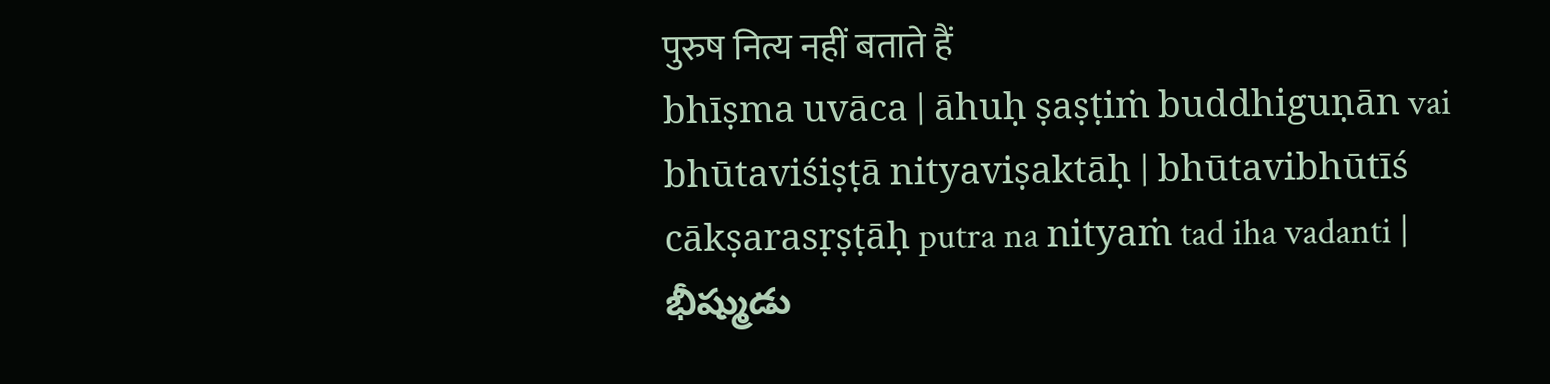पुरुष नित्य नहीं बताते हैं
bhīṣma uvāca | āhuḥ ṣaṣṭiṁ buddhiguṇān vai bhūtaviśiṣṭā nityaviṣaktāḥ | bhūtavibhūtīś cākṣarasṛṣṭāḥ putra na nityaṁ tad iha vadanti |
భీష్ముడు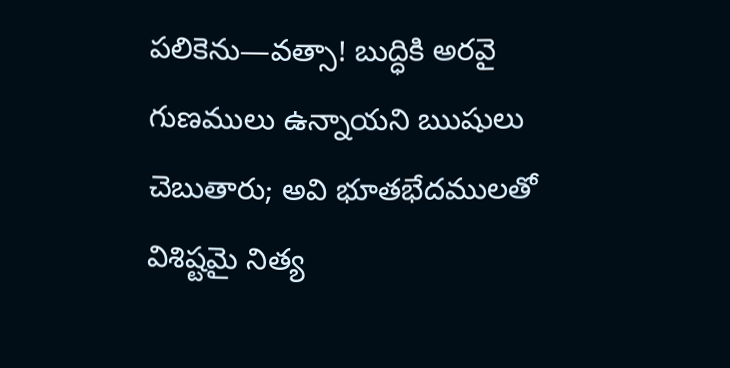పలికెను—వత్సా! బుద్ధికి అరవై గుణములు ఉన్నాయని ఋషులు చెబుతారు; అవి భూతభేదములతో విశిష్టమై నిత్య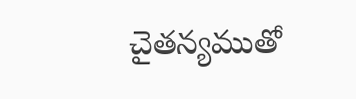చైతన్యముతో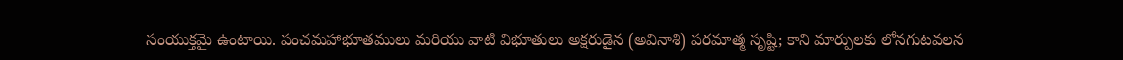సంయుక్తమై ఉంటాయి. పంచమహాభూతములు మరియు వాటి విభూతులు అక్షరుడైన (అవినాశి) పరమాత్మ సృష్టి; కాని మార్పులకు లోనగుటవలన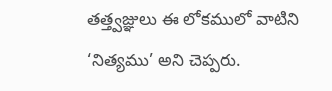తత్త్వజ్ఞులు ఈ లోకములో వాటిని ‘నిత్యము’ అని చెప్పరు.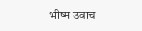भीष्म उवाच